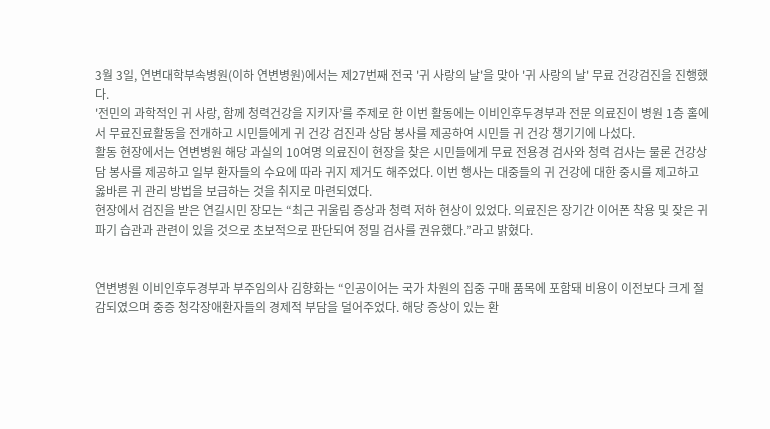3월 3일, 연변대학부속병원(이하 연변병원)에서는 제27번째 전국 '귀 사랑의 날'을 맞아 '귀 사랑의 날' 무료 건강검진을 진행했다.
'전민의 과학적인 귀 사랑, 함께 청력건강을 지키자’를 주제로 한 이번 활동에는 이비인후두경부과 전문 의료진이 병원 1층 홀에서 무료진료활동을 전개하고 시민들에게 귀 건강 검진과 상담 봉사를 제공하여 시민들 귀 건강 챙기기에 나섰다.
활동 현장에서는 연변병원 해당 과실의 10여명 의료진이 현장을 찾은 시민들에게 무료 전용경 검사와 청력 검사는 물론 건강상담 봉사를 제공하고 일부 환자들의 수요에 따라 귀지 제거도 해주었다. 이번 행사는 대중들의 귀 건강에 대한 중시를 제고하고 옳바른 귀 관리 방법을 보급하는 것을 취지로 마련되였다.
현장에서 검진을 받은 연길시민 장모는 “최근 귀울림 증상과 청력 저하 현상이 있었다. 의료진은 장기간 이어폰 착용 및 잦은 귀 파기 습관과 관련이 있을 것으로 초보적으로 판단되여 정밀 검사를 권유했다.”라고 밝혔다.


연변병원 이비인후두경부과 부주임의사 김향화는 “인공이어는 국가 차원의 집중 구매 품목에 포함돼 비용이 이전보다 크게 절감되였으며 중증 청각장애환자들의 경제적 부담을 덜어주었다. 해당 증상이 있는 환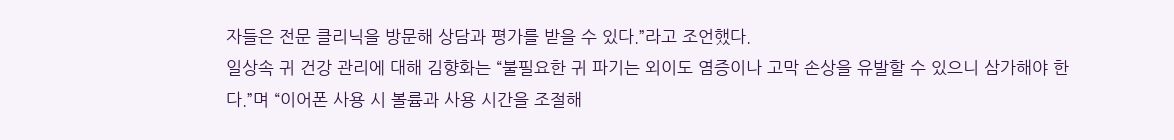자들은 전문 클리닉을 방문해 상담과 평가를 받을 수 있다.”라고 조언했다.
일상속 귀 건강 관리에 대해 김향화는 “불필요한 귀 파기는 외이도 염증이나 고막 손상을 유발할 수 있으니 삼가해야 한다.”며 “이어폰 사용 시 볼륨과 사용 시간을 조절해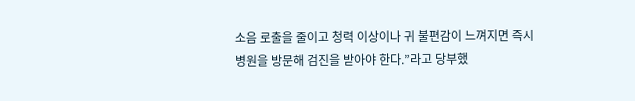소음 로출을 줄이고 청력 이상이나 귀 불편감이 느껴지면 즉시 병원을 방문해 검진을 받아야 한다.”라고 당부했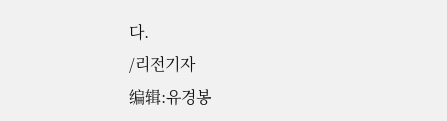다.
/리전기자
编辑:유경봉